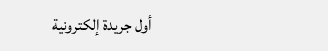أول جريدة إلكترونية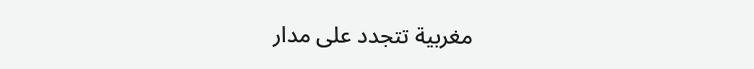مغربية تتجدد على مدار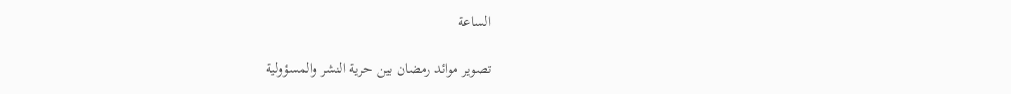الساعة

تصوير موائد رمضان بين حرية النشر والمسؤولية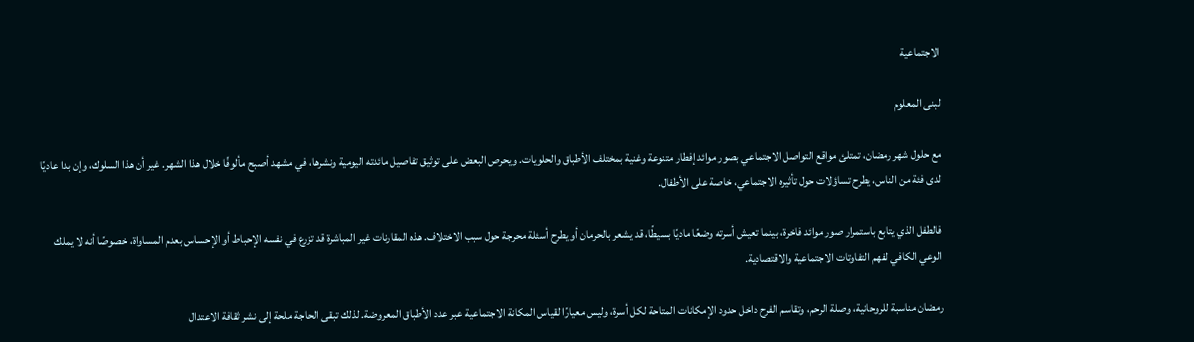الاجتماعية

لبنى المعلوم

مع حلول شهر رمضان، تمتلئ مواقع التواصل الاجتماعي بصور موائد إفطار متنوعة وغنية بمختلف الأطباق والحلويات. ويحرص البعض على توثيق تفاصيل مائدته اليومية ونشرها، في مشهد أصبح مألوفًا خلال هذا الشهر. غير أن هذا السلوك، وإن بدا عاديًا لدى فئة من الناس، يطرح تساؤلات حول تأثيره الاجتماعي، خاصة على الأطفال.

فالطفل الذي يتابع باستمرار صور موائد فاخرة، بينما تعيش أسرته وضعًا ماديًا بسيطًا، قد يشعر بالحرمان أو يطرح أسئلة محرجة حول سبب الاختلاف. هذه المقارنات غير المباشرة قد تزرع في نفسه الإحباط أو الإحساس بعدم المساواة، خصوصًا أنه لا يملك الوعي الكافي لفهم التفاوتات الاجتماعية والاقتصادية.

رمضان مناسبة للروحانية، وصلة الرحم، وتقاسم الفرح داخل حدود الإمكانات المتاحة لكل أسرة، وليس معيارًا لقياس المكانة الاجتماعية عبر عدد الأطباق المعروضة. لذلك تبقى الحاجة ملحة إلى نشر ثقافة الاعتدال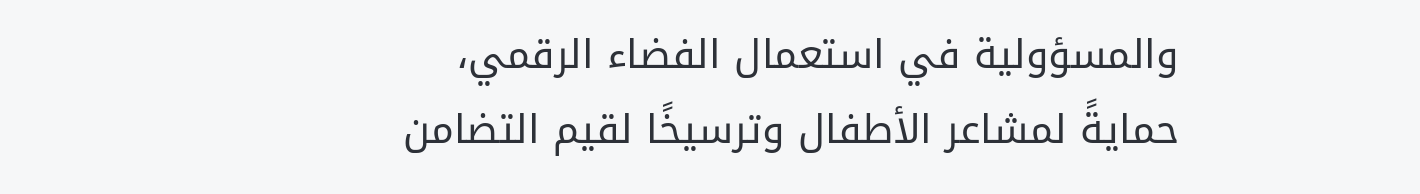والمسؤولية في استعمال الفضاء الرقمي، حمايةً لمشاعر الأطفال وترسيخًا لقيم التضامن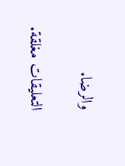والرضا.

التعليقات مغلقة.